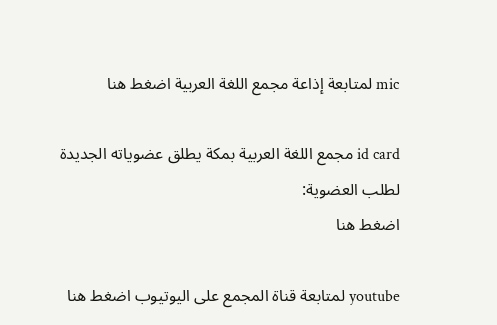mic لمتابعة إذاعة مجمع اللغة العربية اضغط هنا

id card مجمع اللغة العربية بمكة يطلق عضوياته الجديدة
لطلب العضوية:
اضغط هنا

youtube لمتابعة قناة المجمع على اليوتيوب اضغط هنا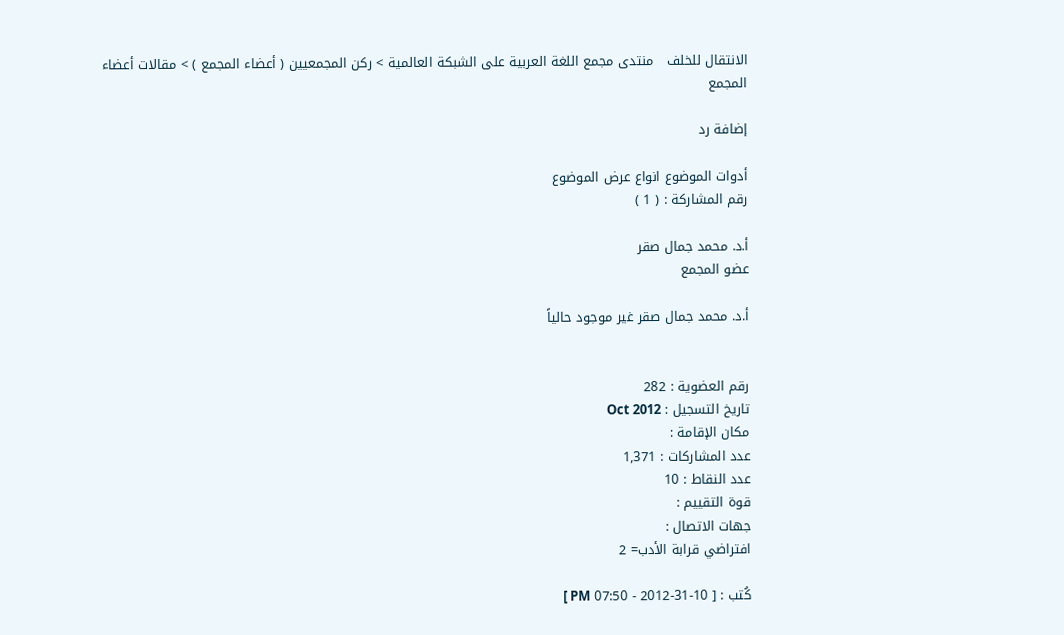الانتقال للخلف   منتدى مجمع اللغة العربية على الشبكة العالمية > ركن المجمعيين ( أعضاء المجمع ) > مقالات أعضاء المجمع

إضافة رد

أدوات الموضوع انواع عرض الموضوع
رقم المشاركة : ( 1 )

أ.د. محمد جمال صقر
عضو المجمع

أ.د. محمد جمال صقر غير موجود حالياً


رقم العضوية : 282
تاريخ التسجيل : Oct 2012
مكان الإقامة :
عدد المشاركات : 1,371
عدد النقاط : 10
قوة التقييم :
جهات الاتصال :
افتراضي قرابة الأدب= 2

كُتب : [ 10-31-2012 - 07:50 PM ]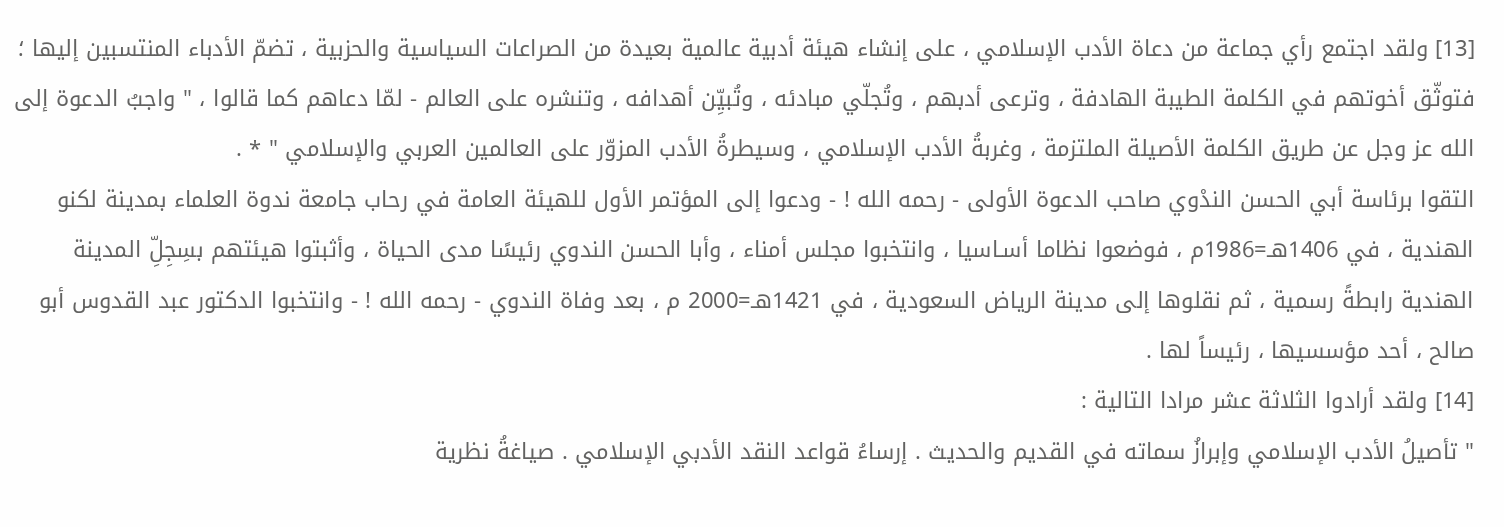[13] ولقد اجتمع رأي جماعة من دعاة الأدب الإسلامي ، على إنشاء هيئة أدبية عالمية بعيدة من الصراعات السياسية والحزبية ، تضمّ الأدباء المنتسبين إليها ؛ فتوثّق أخوتهم في الكلمة الطيبة الهادفة ، وترعى أدبهم ، وتُجلّي مبادئه ، وتُبيِّن أهدافه ، وتنشره على العالم - لمّا دعاهم كما قالوا ، " واجبُ الدعوة إلى الله عز وجل عن طريق الكلمة الأصيلة الملتزمة ، وغربةُ الأدب الإسلامي ، وسيطرةُ الأدب المزوّر على العالمين العربي والإسلامي " * .
التقوا برئاسة أبي الحسن الندْوي صاحب الدعوة الأولى - رحمه الله ! - ودعوا إلى المؤتمر الأول للهيئة العامة في رحاب جامعة ندوة العلماء بمدينة لكنو الهندية ، في 1406هـ=1986م ، فوضعوا نظاما أسـاسيا ، وانتخبوا مجلس أمناء ، وأبا الحسن الندوي رئيسًا مدى الحياة ، وأثبتوا هيئتهم بسِجِلِّ المدينة الهندية رابطةً رسمية ، ثم نقلوها إلى مدينة الرياض السعودية ، في 1421هـ=2000 م ، بعد وفاة الندوي - رحمه الله ! - وانتخبوا الدكتور عبد القدوس أبو صالح ، أحد مؤسسيها ، رئيساً لها .
[14] ولقد أرادوا الثلاثة عشر مرادا التالية :
" تأصيلُ الأدب الإسلامي وإبرازُ سماته في القديم والحديث . إرساءُ قواعد النقد الأدبي الإسلامي . صياغةُ نظرية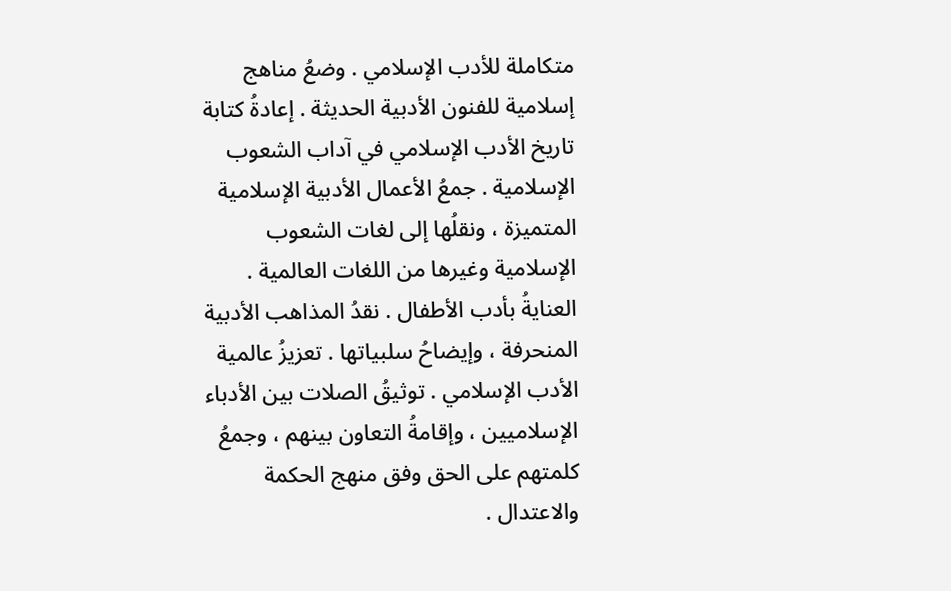متكاملة للأدب الإسلامي . وضعُ مناهج إسلامية للفنون الأدبية الحديثة . إعادةُ كتابة تاريخ الأدب الإسلامي في آداب الشعوب الإسلامية . جمعُ الأعمال الأدبية الإسلامية المتميزة ، ونقلُها إلى لغات الشعوب الإسلامية وغيرها من اللغات العالمية . العنايةُ بأدب الأطفال . نقدُ المذاهب الأدبية المنحرفة ، وإيضاحُ سلبياتها . تعزيزُ عالمية الأدب الإسلامي . توثيقُ الصلات بين الأدباء الإسلاميين ، وإقامةُ التعاون بينهم ، وجمعُ كلمتهم على الحق وفق منهج الحكمة والاعتدال .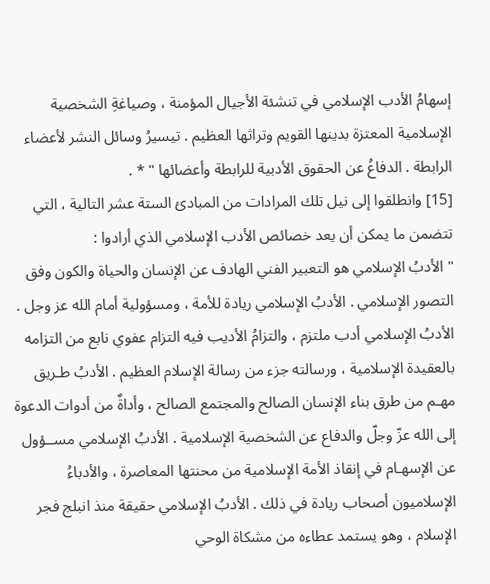إسهامُ الأدب الإسلامي في تنشئة الأجيال المؤمنة ، وصياغةِ الشخصية الإسلامية المعتزة بدينها القويم وتراثها العظيم . تيسيرُ وسائل النشر لأعضاء الرابطة . الدفاعُ عن الحقوق الأدبية للرابطة وأعضائها " * .
[15] وانطلقوا إلى نيل تلك المرادات من المبادئ الستة عشر التالية ، التي تتضمن ما يمكن أن يعد خصائص الأدب الإسلامي الذي أرادوا :
" الأدبُ الإسلامي هو التعبير الفني الهادف عن الإنسان والحياة والكون وفق التصور الإسلامي . الأدبُ الإسلامي ريادة للأمة ، ومسؤولية أمام الله عز وجل . الأدبُ الإسلامي أدب ملتزم ، والتزامُ الأديب فيه التزام عفوي نابع من التزامه بالعقيدة الإسلامية ، ورسالته جزء من رسالة الإسلام العظيم . الأدبُ طـريق مهـم من طرق بناء الإنسان الصالح والمجتمع الصالح ، وأداةٌ من أدوات الدعوة إلى الله عزّ وجلّ والدفاع عن الشخصية الإسلامية . الأدبُ الإسلامي مســؤول عن الإسهـام في إنقاذ الأمة الإسلامية من محنتها المعاصرة ، والأدباءُ الإسلاميون أصحاب ريادة في ذلك . الأدبُ الإسلامي حقيقة منذ انبلج فجر الإسلام ، وهو يستمد عطاءه من مشكاة الوحي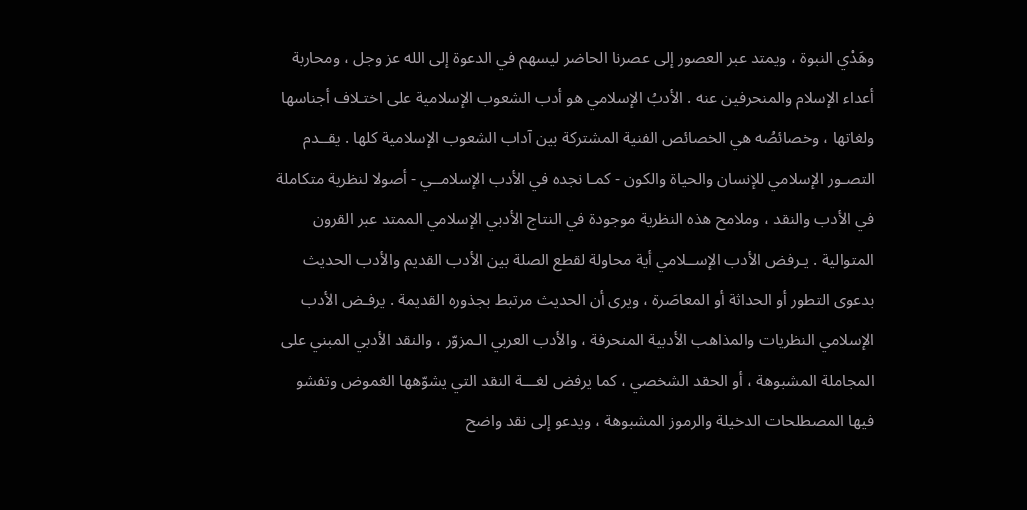وهَدْي النبوة ، ويمتد عبر العصور إلى عصرنا الحاضر ليسهم في الدعوة إلى الله عز وجل ، ومحاربة أعداء الإسلام والمنحرفين عنه . الأدبُ الإسلامي هو أدب الشعوب الإسلامية على اختـلاف أجناسها ولغاتها ، وخصائصُه هي الخصائص الفنية المشتركة بين آداب الشعوب الإسلامية كلها . يقــدم التصـور الإسلامي للإنسان والحياة والكون - كمـا نجده في الأدب الإسلامــي - أصولا لنظرية متكاملة في الأدب والنقد ، وملامح هذه النظرية موجودة في النتاج الأدبي الإسلامي الممتد عبر القرون المتوالية . يـرفض الأدب الإســلامي أية محاولة لقطع الصلة بين الأدب القديم والأدب الحديث بدعوى التطور أو الحداثة أو المعاصَرة ، ويرى أن الحديث مرتبط بجذوره القديمة . يرفـض الأدب الإسلامي النظريات والمذاهب الأدبية المنحرفة ، والأدب العربي الـمزوّر ، والنقد الأدبي المبني على المجاملة المشبوهة ، أو الحقد الشخصي ، كما يرفض لغـــة النقد التي يشوّهها الغموض وتفشو فيها المصطلحات الدخيلة والرموز المشبوهة ، ويدعو إلى نقد واضح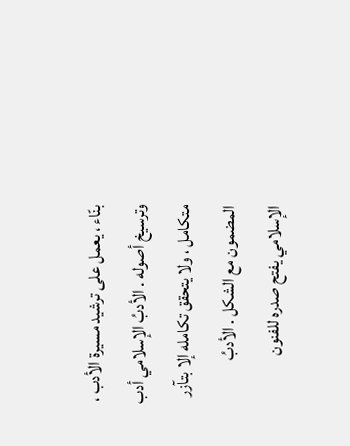بنّاء ، يعمل على ترشيد مسيرة الأدب ، وترسيخ أصوله . الأدبُ الإسلامي أدب متكامل ، ولا يتحقق تكامله إلا بتآزر المضمون مع الشكل . الأدبُ الإسلامي يفتح صدره للفنون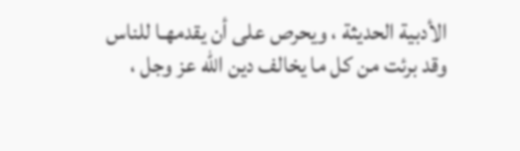الأدبية الحديثة ، ويحرص على أن يقدمهـا للناس وقد برئت من كل ما يخالف دين الله عز وجل ،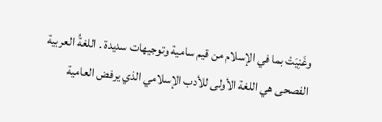وغَنِيَتْ بما في الإسلام من قيم سامية وتوجيهات سديدة . اللغةُ العربية الفصحى هي اللغة الأولى للأدب الإسلامي الذي يرفض العامية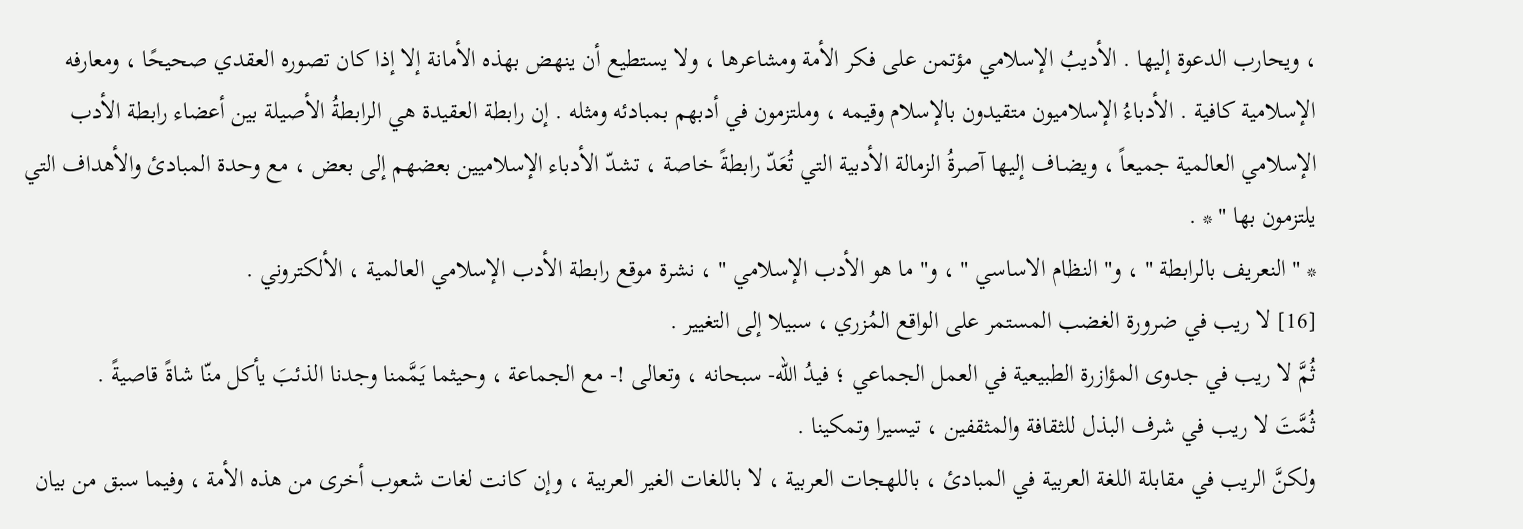، ويحارب الدعوة إليها . الأديبُ الإسلامي مؤتمن على فكر الأمة ومشاعرها ، ولا يستطيع أن ينهض بهذه الأمانة إلا إذا كان تصوره العقدي صحيحًا ، ومعارفه الإسلامية كافية . الأدباءُ الإسلاميون متقيدون بالإسلام وقيمه ، وملتزمون في أدبهم بمبادئه ومثله . إن رابطة العقيدة هي الرابطةُ الأصيلة بين أعضاء رابطة الأدب الإسلامي العالمية جميعاً ، ويضـاف إليها آصرةُ الزمالة الأدبية التي تُعَدّ رابطةً خاصة ، تشدّ الأدباء الإسلاميين بعضهم إلى بعض ، مع وحدة المبادئ والأهداف التي يلتزمون بها " * .
* " النعريف بالرابطة " ، و" النظام الاساسي " ، و" ما هو الأدب الإسلامي " ، نشرة موقع رابطة الأدب الإسلامي العالمية ، الألكتروني .
[16] لا ريب في ضرورة الغضب المستمر على الواقع المُزري ، سبيلا إلى التغيير .
ثُمَّ لا ريب في جدوى المؤازرة الطبيعية في العمل الجماعي ؛ فيدُ الله- سبحانه ، وتعالى !- مع الجماعة ، وحيثما يَمَّمنا وجدنا الذئبَ يأكل منّا شاةً قاصيةً .
ثُمَّتَ لا ريب في شرف البذل للثقافة والمثقفين ، تيسيرا وتمكينا .
ولكنَّ الريب في مقابلة اللغة العربية في المبادئ ، باللهجات العربية ، لا باللغات الغير العربية ، وإن كانت لغات شعوب أخرى من هذه الأمة ، وفيما سبق من بيان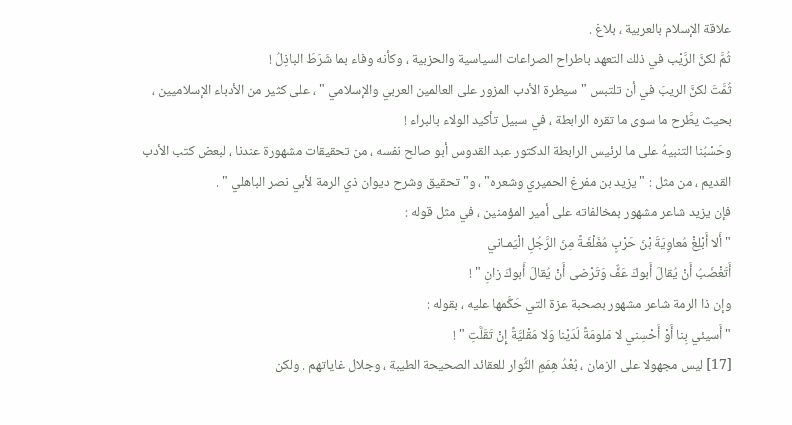علاقة الإسلام بالعربية ، بلاغ .
ثُمَّ لكنَّ الرَّيْب في ذلك التعهد باطراح الصراعات السياسية والحزبية ، وكأنه وفاء بما شَرَطَ الباذِلُ !
ثُمَّتَ لكنَّ الريبَ في أن تلتبس " سيطرة الأدب المزور على العالمين العربي والإسلامي " ، على كثير من الأدباء الإسلاميين ، بحيث يطَّرح ما سوى ما تقره الرابطة ، في سبيل تأكيد الولاء بالبراء !
وحَسْبُنا التنبيهُ على ما لرئيس الرابطة الدكتور عبد القدوس أبو صالح نفسه ، من تحقيقات مشهورة عندنا ، لبعض كتب الأدب القديم ، من مثل : " يزيد بن مفرغ الحميري وشعره" ، و" تحقيق وشرح ديوان ذي الرمة لأبي نصر الباهلي " .
فإن يزيد شاعر مشهور بمخالفاته على أمير المؤمنين ، في مثل قوله :
" أَلا أَبْلِغْ مُعاوِيَةَ بْنَ حَرْبٍ مُغَلْغَـةً مِنَ الرَّجُلِ الْيَمـاني
أَتَغْضَبُ أَنْ يُقالَ أَبوكَ عَفٌّ وَتَرْضى أَنْ يُقالَ أَبوكَ زانِ " !
وإن ذا الرمة شاعر مشهور بصحبة عزة التي حَكَّمها عليه ، بقوله :
" أَسيئي بِنا أَوْ أَحْسِني لا مَلومَةً لَدَيْنا وَلا مَقْليَّةً إِنْ تَقَلَّتِ " !
[17] ليس مجهولا على الزمان ، بُعْدُ هِمَمِ الثُّوار للعقائد الصحيحة الطيبة ، وجلال غاياتهم . ولكن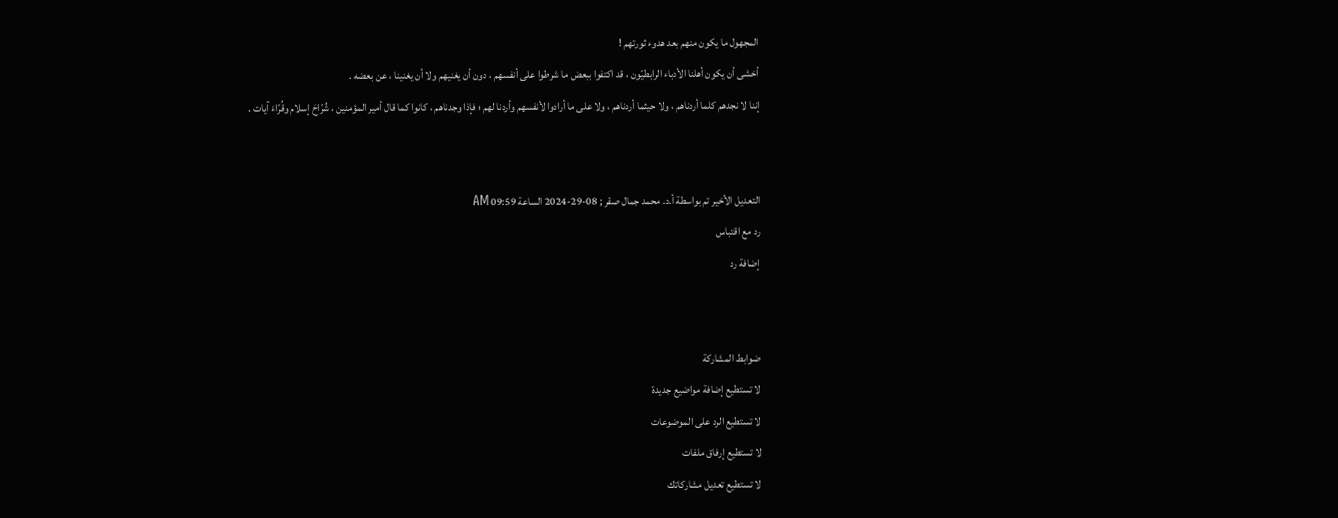المجهول ما يكون منهم بعد هدوء ثورتهم !
أخشى أن يكون أهلنا الأدباء الرابطيّون ، قد اكتفوا ببعض ما شرطوا على أنفسهم ، دون أن يغنيهم ولا أن يغنينا ، عن بعضه .
إننا لا نجدهم كلما أردناهم ، ولا حيثما أردناهم ، ولا على ما أرادوا لأنفسهم وأردنا لهم ؛ فإذا وجدناهم ، كانوا كما قال أمير المؤمنين ، شُرّاحَ إسلام وقُرّاءَ آيات .


التعديل الأخير تم بواسطة أ.د. محمد جمال صقر ; 08-29-2024 الساعة 09:59 AM
رد مع اقتباس
إضافة رد


ضوابط المشاركة
لا تستطيع إضافة مواضيع جديدة
لا تستطيع الرد على الموضوعات
لا تستطيع إرفاق ملفات
لا تستطيع تعديل مشاركاتك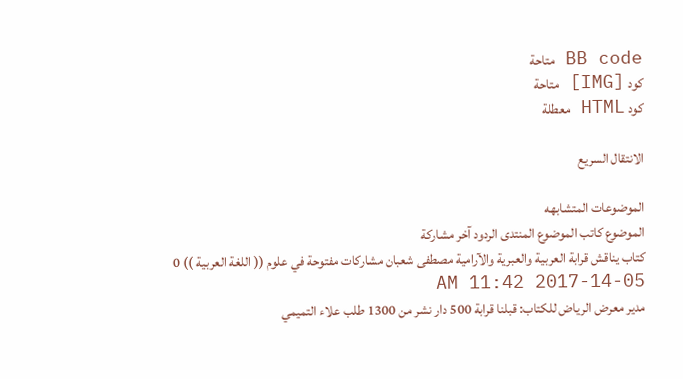BB code متاحة
كود [IMG] متاحة
كود HTML معطلة

الانتقال السريع

الموضوعات المتشابهه
الموضوع كاتب الموضوع المنتدى الردود آخر مشاركة
كتاب يناقش قرابة العربية والعبرية والآرامية مصطفى شعبان مشاركات مفتوحة في علوم (( اللغة العربية )) 0 05-14-2017 11:42 AM
مدير معرض الرياض للكتاب: قبلنا قرابة 500 دار نشر من 1300 طلب علاء التميمي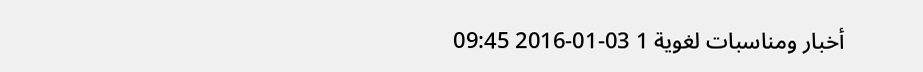أخبار ومناسبات لغوية 1 03-01-2016 09:45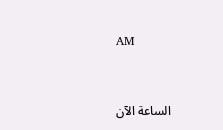AM


الساعة الآن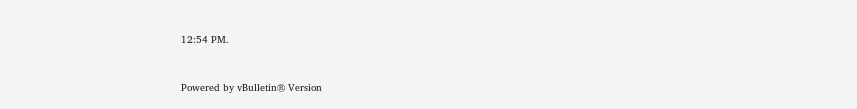12:54 PM.


Powered by vBulletin® Version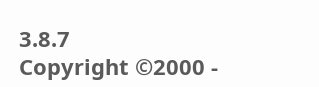3.8.7
Copyright ©2000 -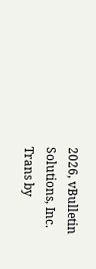2026, vBulletin Solutions, Inc. Trans by